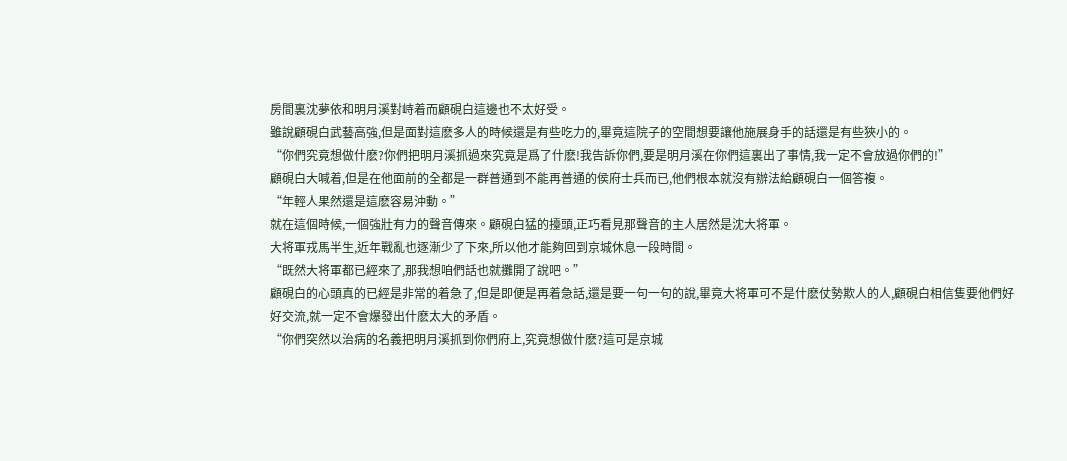房間裏沈夢依和明月溪對峙着而顧硯白這邊也不太好受。
雖說顧硯白武藝高強,但是面對這麽多人的時候還是有些吃力的,畢竟這院子的空間想要讓他施展身手的話還是有些狹小的。
“你們究竟想做什麽?你們把明月溪抓過來究竟是爲了什麽!我告訴你們,要是明月溪在你們這裏出了事情,我一定不會放過你們的!”
顧硯白大喊着,但是在他面前的全都是一群普通到不能再普通的侯府士兵而已,他們根本就沒有辦法給顧硯白一個答複。
“年輕人果然還是這麽容易沖動。”
就在這個時候,一個強壯有力的聲音傳來。顧硯白猛的擡頭,正巧看見那聲音的主人居然是沈大将軍。
大将軍戎馬半生,近年戰亂也逐漸少了下來,所以他才能夠回到京城休息一段時間。
“既然大将軍都已經來了,那我想咱們話也就攤開了說吧。”
顧硯白的心頭真的已經是非常的着急了,但是即便是再着急話,還是要一句一句的說,畢竟大将軍可不是什麽仗勢欺人的人,顧硯白相信隻要他們好好交流,就一定不會爆發出什麽太大的矛盾。
“你們突然以治病的名義把明月溪抓到你們府上,究竟想做什麽?這可是京城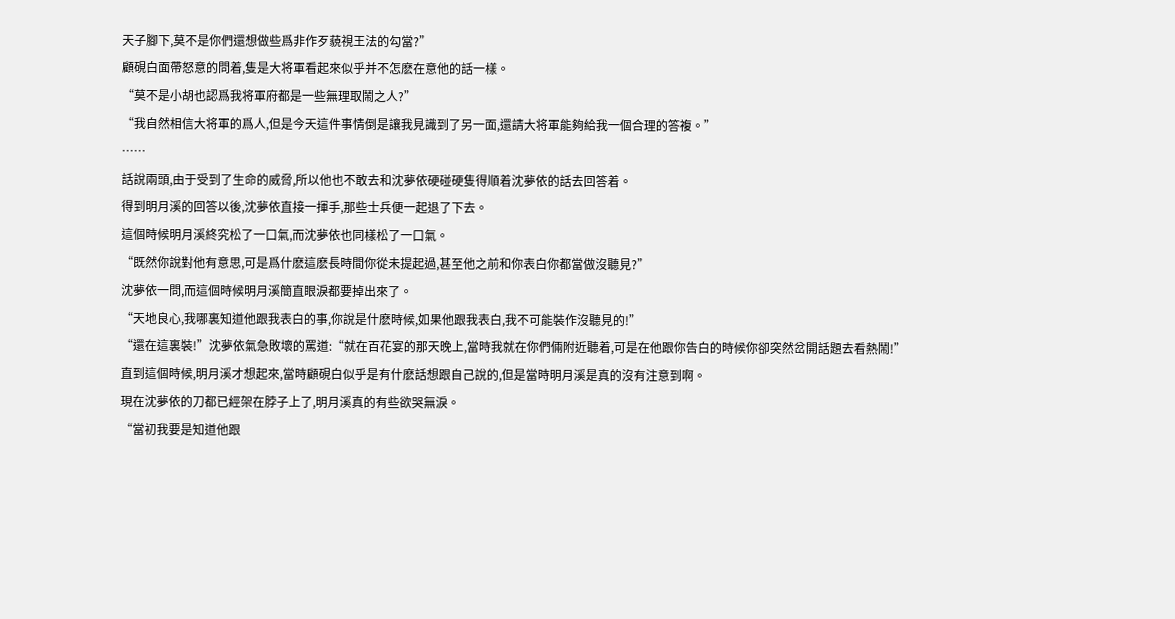天子腳下,莫不是你們還想做些爲非作歹藐視王法的勾當?”
顧硯白面帶怒意的問着,隻是大将軍看起來似乎并不怎麽在意他的話一樣。
“莫不是小胡也認爲我将軍府都是一些無理取鬧之人?”
“我自然相信大将軍的爲人,但是今天這件事情倒是讓我見識到了另一面,還請大将軍能夠給我一個合理的答複。”
……
話說兩頭,由于受到了生命的威脅,所以他也不敢去和沈夢依硬碰硬隻得順着沈夢依的話去回答着。
得到明月溪的回答以後,沈夢依直接一揮手,那些士兵便一起退了下去。
這個時候明月溪終究松了一口氣,而沈夢依也同樣松了一口氣。
“既然你說對他有意思,可是爲什麽這麽長時間你從未提起過,甚至他之前和你表白你都當做沒聽見?”
沈夢依一問,而這個時候明月溪簡直眼淚都要掉出來了。
“天地良心,我哪裏知道他跟我表白的事,你說是什麽時候,如果他跟我表白,我不可能裝作沒聽見的!”
“還在這裏裝!”沈夢依氣急敗壞的罵道:“就在百花宴的那天晚上,當時我就在你們倆附近聽着,可是在他跟你告白的時候你卻突然岔開話題去看熱鬧!”
直到這個時候,明月溪才想起來,當時顧硯白似乎是有什麽話想跟自己說的,但是當時明月溪是真的沒有注意到啊。
現在沈夢依的刀都已經架在脖子上了,明月溪真的有些欲哭無淚。
“當初我要是知道他跟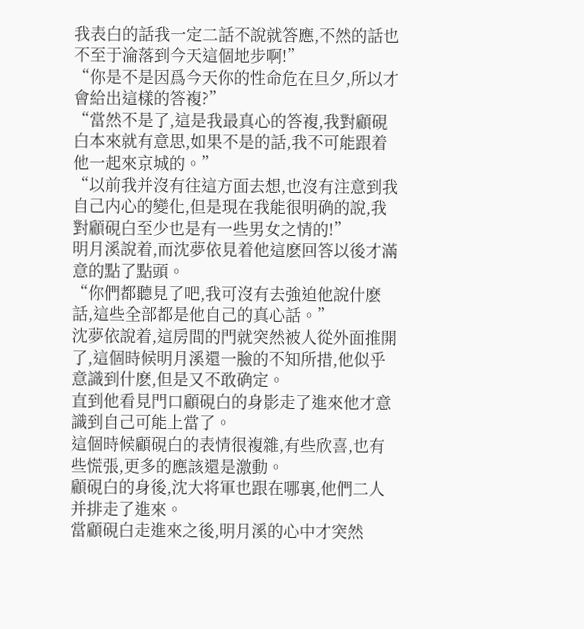我表白的話我一定二話不說就答應,不然的話也不至于淪落到今天這個地步啊!”
“你是不是因爲今天你的性命危在旦夕,所以才會給出這樣的答複?”
“當然不是了,這是我最真心的答複,我對顧硯白本來就有意思,如果不是的話,我不可能跟着他一起來京城的。”
“以前我并沒有往這方面去想,也沒有注意到我自己内心的變化,但是現在我能很明确的說,我對顧硯白至少也是有一些男女之情的!”
明月溪說着,而沈夢依見着他這麽回答以後才滿意的點了點頭。
“你們都聽見了吧,我可沒有去強迫他說什麽話,這些全部都是他自己的真心話。”
沈夢依說着,這房間的門就突然被人從外面推開了,這個時候明月溪還一臉的不知所措,他似乎意識到什麽,但是又不敢确定。
直到他看見門口顧硯白的身影走了進來他才意識到自己可能上當了。
這個時候顧硯白的表情很複雜,有些欣喜,也有些慌張,更多的應該還是激動。
顧硯白的身後,沈大将軍也跟在哪裏,他們二人并排走了進來。
當顧硯白走進來之後,明月溪的心中才突然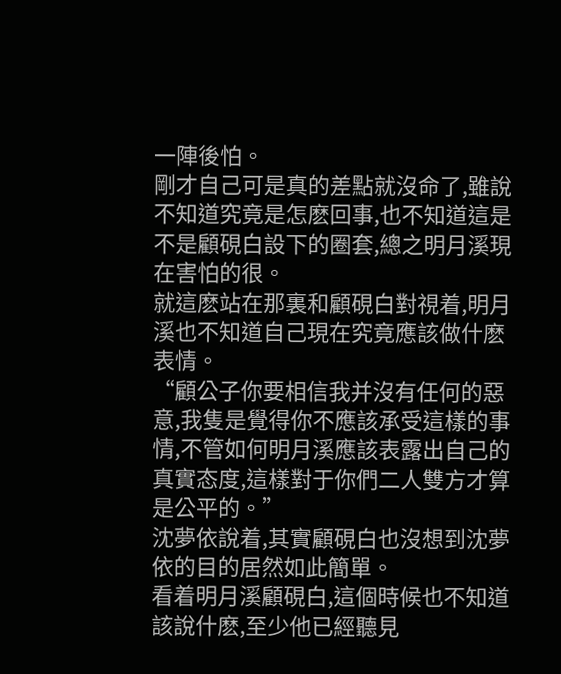一陣後怕。
剛才自己可是真的差點就沒命了,雖說不知道究竟是怎麽回事,也不知道這是不是顧硯白設下的圈套,總之明月溪現在害怕的很。
就這麽站在那裏和顧硯白對視着,明月溪也不知道自己現在究竟應該做什麽表情。
“顧公子你要相信我并沒有任何的惡意,我隻是覺得你不應該承受這樣的事情,不管如何明月溪應該表露出自己的真實态度,這樣對于你們二人雙方才算是公平的。”
沈夢依說着,其實顧硯白也沒想到沈夢依的目的居然如此簡單。
看着明月溪顧硯白,這個時候也不知道該說什麽,至少他已經聽見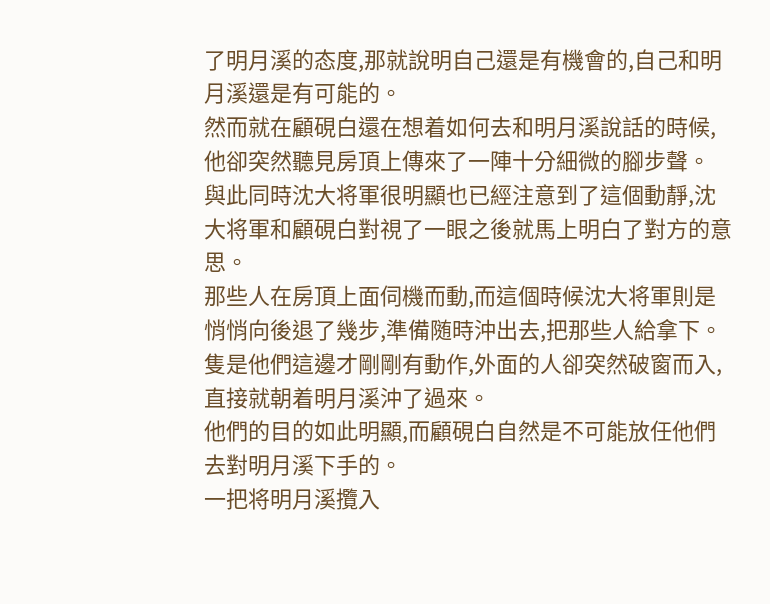了明月溪的态度,那就說明自己還是有機會的,自己和明月溪還是有可能的。
然而就在顧硯白還在想着如何去和明月溪說話的時候,他卻突然聽見房頂上傳來了一陣十分細微的腳步聲。
與此同時沈大将軍很明顯也已經注意到了這個動靜,沈大将軍和顧硯白對視了一眼之後就馬上明白了對方的意思。
那些人在房頂上面伺機而動,而這個時候沈大将軍則是悄悄向後退了幾步,準備随時沖出去,把那些人給拿下。
隻是他們這邊才剛剛有動作,外面的人卻突然破窗而入,直接就朝着明月溪沖了過來。
他們的目的如此明顯,而顧硯白自然是不可能放任他們去對明月溪下手的。
一把将明月溪攬入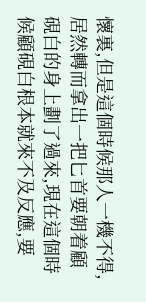懷裏,但是這個時候那人一機不得,居然轉而拿出一把匕首要朝着顧硯白的身上劃了過來,現在這個時候顧硯白根本就來不及反應,要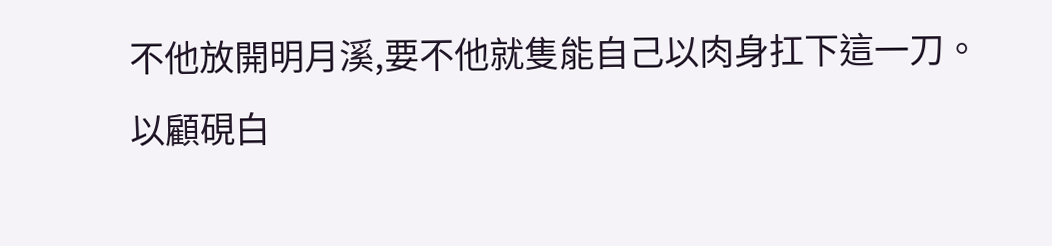不他放開明月溪,要不他就隻能自己以肉身扛下這一刀。
以顧硯白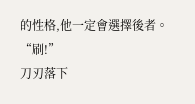的性格,他一定會選擇後者。
“刷!”
刀刃落下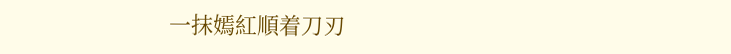一抹嫣紅順着刀刃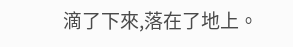滴了下來,落在了地上。